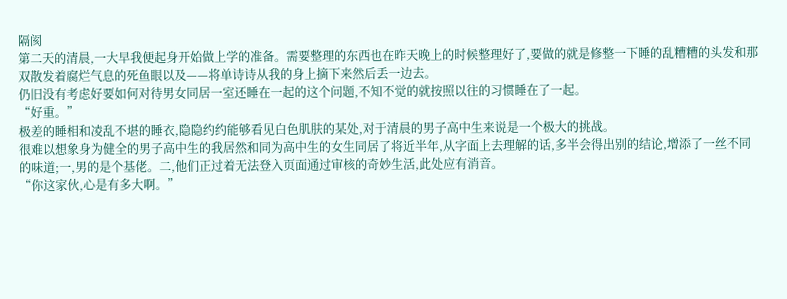隔阂
第二天的清晨,一大早我便起身开始做上学的准备。需要整理的东西也在昨天晚上的时候整理好了,要做的就是修整一下睡的乱糟糟的头发和那双散发着腐烂气息的死鱼眼以及——将单诗诗从我的身上摘下来然后丢一边去。
仍旧没有考虑好要如何对待男女同居一室还睡在一起的这个问题,不知不觉的就按照以往的习惯睡在了一起。
“好重。”
极差的睡相和凌乱不堪的睡衣,隐隐约约能够看见白色肌肤的某处,对于清晨的男子高中生来说是一个极大的挑战。
很难以想象身为健全的男子高中生的我居然和同为高中生的女生同居了将近半年,从字面上去理解的话,多半会得出别的结论,增添了一丝不同的味道;一,男的是个基佬。二,他们正过着无法登入页面通过审核的奇妙生活,此处应有消音。
“你这家伙,心是有多大啊。”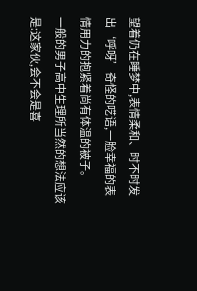望着仍在睡梦中,表情柔和、时不时发出‘呼呀’奇怪的呓语,一脸幸福的表情用力的抱紧着尚有体温的被子。
一般的男子高中生理所当然的想法应该是:这家伙,会不会是喜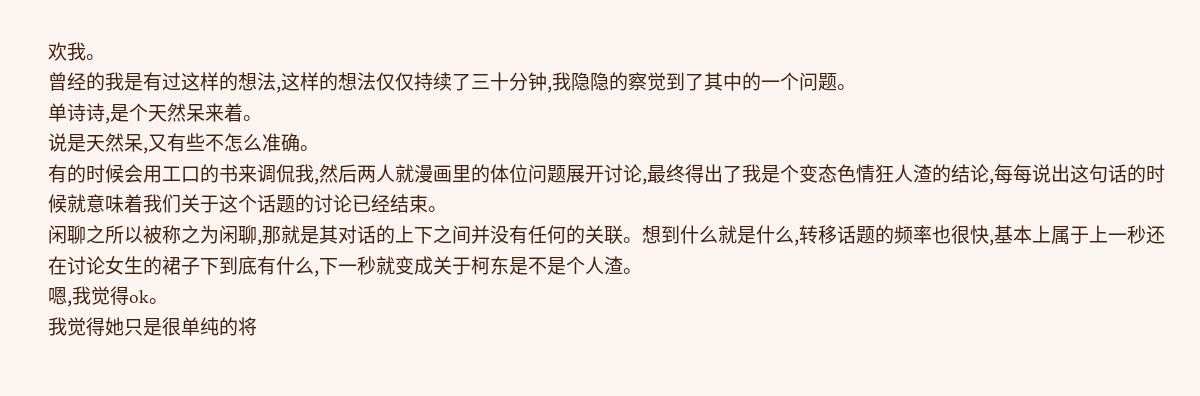欢我。
曾经的我是有过这样的想法,这样的想法仅仅持续了三十分钟,我隐隐的察觉到了其中的一个问题。
单诗诗,是个天然呆来着。
说是天然呆,又有些不怎么准确。
有的时候会用工口的书来调侃我,然后两人就漫画里的体位问题展开讨论,最终得出了我是个变态色情狂人渣的结论,每每说出这句话的时候就意味着我们关于这个话题的讨论已经结束。
闲聊之所以被称之为闲聊,那就是其对话的上下之间并没有任何的关联。想到什么就是什么,转移话题的频率也很快,基本上属于上一秒还在讨论女生的裙子下到底有什么,下一秒就变成关于柯东是不是个人渣。
嗯,我觉得ok。
我觉得她只是很单纯的将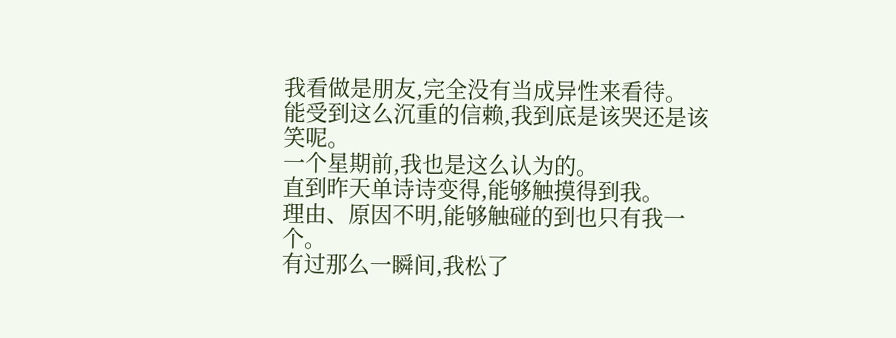我看做是朋友,完全没有当成异性来看待。
能受到这么沉重的信赖,我到底是该哭还是该笑呢。
一个星期前,我也是这么认为的。
直到昨天单诗诗变得,能够触摸得到我。
理由、原因不明,能够触碰的到也只有我一个。
有过那么一瞬间,我松了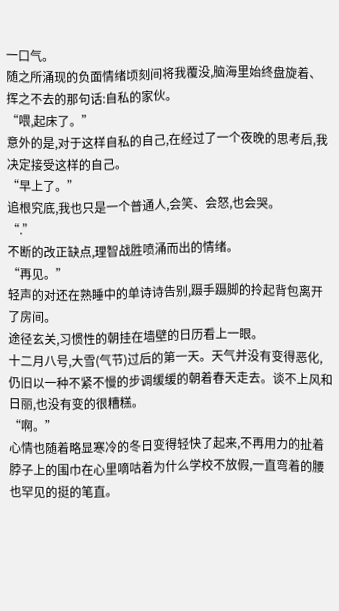一口气。
随之所涌现的负面情绪顷刻间将我覆没,脑海里始终盘旋着、挥之不去的那句话:自私的家伙。
“喂,起床了。”
意外的是,对于这样自私的自己,在经过了一个夜晚的思考后,我决定接受这样的自己。
“早上了。”
追根究底,我也只是一个普通人,会笑、会怒,也会哭。
“.”
不断的改正缺点,理智战胜喷涌而出的情绪。
“再见。”
轻声的对还在熟睡中的单诗诗告别,蹑手蹑脚的拎起背包离开了房间。
途径玄关,习惯性的朝挂在墙壁的日历看上一眼。
十二月八号,大雪(气节)过后的第一天。天气并没有变得恶化,仍旧以一种不紧不慢的步调缓缓的朝着春天走去。谈不上风和日丽,也没有变的很糟糕。
“啊。”
心情也随着略显寒冷的冬日变得轻快了起来,不再用力的扯着脖子上的围巾在心里嘀咕着为什么学校不放假,一直弯着的腰也罕见的挺的笔直。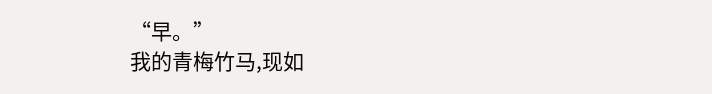“早。”
我的青梅竹马,现如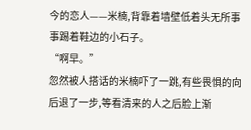今的恋人——米楠,背靠着墙壁低着头无所事事踢着鞋边的小石子。
“啊早。”
忽然被人搭话的米楠吓了一跳,有些畏惧的向后退了一步,等看清来的人之后脸上渐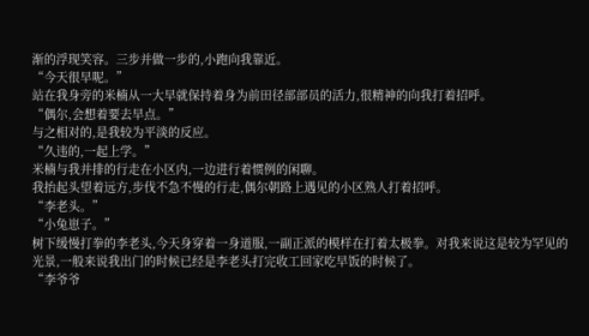渐的浮现笑容。三步并做一步的,小跑向我靠近。
“今天很早呢。”
站在我身旁的米楠从一大早就保持着身为前田径部部员的活力,很精神的向我打着招呼。
“偶尔,会想着要去早点。”
与之相对的,是我较为平淡的反应。
“久违的,一起上学。”
米楠与我并排的行走在小区内,一边进行着惯例的闲聊。
我抬起头望着远方,步伐不急不慢的行走,偶尔朝路上遇见的小区熟人打着招呼。
“李老头。”
“小兔崽子。”
树下缓慢打拳的李老头,今天身穿着一身道服,一副正派的模样在打着太极拳。对我来说这是较为罕见的光景,一般来说我出门的时候已经是李老头打完收工回家吃早饭的时候了。
“李爷爷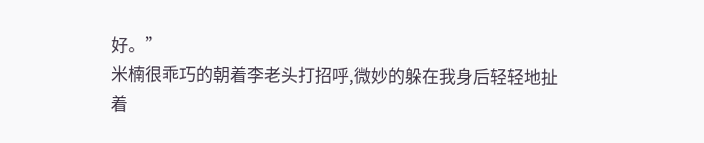好。”
米楠很乖巧的朝着李老头打招呼,微妙的躲在我身后轻轻地扯着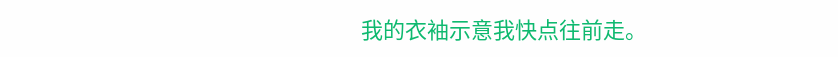我的衣袖示意我快点往前走。